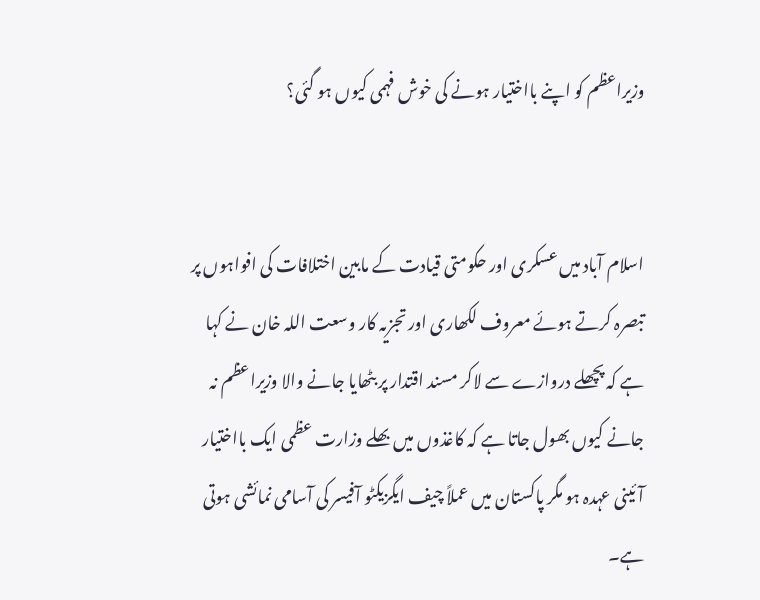وزیراعظم کو اپنے بااختیار ہونے کی خوش فہمی کیوں ہو گئی؟


اسلام آباد میں عسکری اور حکومتی قیادت کے مابین اختلافات کی افواہوں پر تبصرہ کرتے ہوئے معروف لکھاری اور تجزیہ کار وسعت اللہ خان نے کہا ہے کہ پچھلے دروازے سے لاکر مسند اقتدار پر بٹھایا جانے والا وزیراعظم نہ جانے کیوں بھول جاتا ہے کہ کاغذوں میں بھلے وزارت عظمی ایک بااختیار آئینی عہدہ ہو مگر پاکستان میں عملاً چیف ایگزیکٹو آفیسر کی آسامی نمائشی ہوتی ہے۔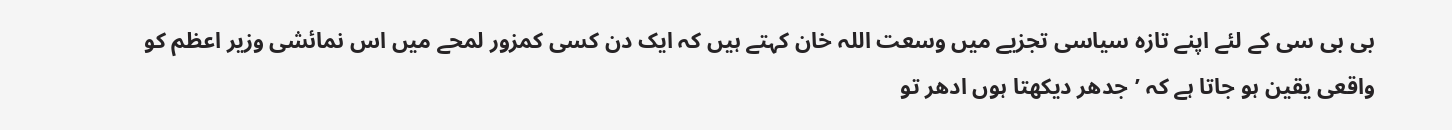بی بی سی کے لئے اپنے تازہ سیاسی تجزیے میں وسعت اللہ خان کہتے ہیں کہ ایک دن کسی کمزور لمحے میں اس نمائشی وزیر اعظم کو واقعی یقین ہو جاتا ہے کہ ’جدھر دیکھتا ہوں ادھر تو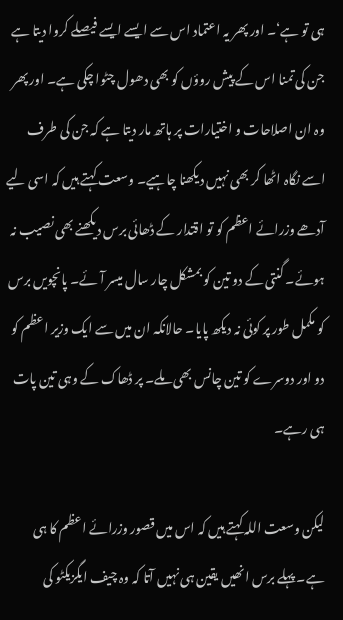ہی تو ہے‘۔ اور پھر یہ اعتماد اس سے ایسے ایسے فیصلے کروا دیتا ہے جن کی تمنا اس کے پیش روؤں کو بھی دھول چٹوا چکی ہے۔ اور پھر وہ ان اصلاحات و اختیارات پر ہاتھ مار دیتا ہے کہ جن کی طرف اسے نگاہ اٹھا کر بھی نہیں دیکھنا چاہیے۔ وسعت کہتے ہیں کہ اسی لیے آدھے وزرائے اعظم کو تو اقتدار کے ڈھائی برس دیکھنے بھی نصیب نہ ہوئے۔ گنتی کے دو تین کو بمشکل چار سال میسر آئے۔ پانچویں برس کو مکمل طور پر کوئی نہ دیکھ پایا۔ حالانکہ ان میں سے ایک وزیر اعظم کو دو اور دوسرے کو تین چانس بھی ملے۔ پر ڈھاک کے وہی تین پات ہی رہے۔

لیکن وسعت اللہ کہتے ہیں کہ اس میں قصور وزرائے اعظم کا ہی ہے۔ پہلے برس انھیں یقین ہی نہیں آتا کہ وہ چیف ایگزیکٹو کی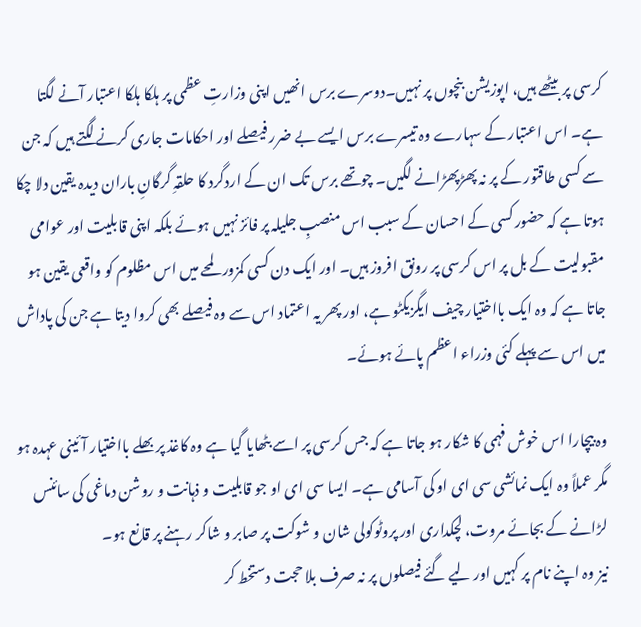کرسی پر بیٹھے ہیں، اپوزیشن بنچوں پر نہیں۔دوسرے برس انھیں اپنی وزارتِ عظمی پر ہلکا ہلکا اعتبار آنے لگتا ہے۔ اس اعتبار کے سہارے وہ تیسرے برس ایسے بے ضرر فیصلے اور احکامات جاری کرنے لگتے ہیں کہ جن سے کسی طاقتور کے پر نہ پھڑپھڑانے لگیں۔ چوتھے برس تک ان کے اردگرد کا حلقہِ گرگانِ باران دیدہ یقین دلا چکا ہوتا ہے کہ حضور کسی کے احسان کے سبب اس منصبِ جلیلہ پر فائز نہیں ہوئے بلکہ اپنی قابلیت اور عوامی مقبولیت کے بل پر اس کرسی پر رونق افروز ہیں۔ اور ایک دن کسی کمزور لمحے میں اس مظلوم کو واقعی یقین ہو جاتا ہے کہ وہ ایک بااختیار چیف ایگزیکٹو ہے، اور پھر یہ اعتماد اس سے وہ فیصلے بھی کروا دیتا ہے جن کی پاداش میں اس سے پہلے کئی وزراء اعظم پائے ہوئے۔

وہ بیچارا اس خوش فہمی کا شکار ہو جاتا ہے کہ جس کرسی پر اسے بٹھایا گیا ہے وہ کاغذ پر بھلے بااختیار آئینی عہدہ ہو مگر عملاً وہ ایک نمائشی سی ای او کی آسامی ہے۔ ایسا سی ای او جو قابلیت و ذہانت و روشن دماغی کی سائنس لڑانے کے بجائے مروت، لچکداری اور پروٹوکولی شان و شوکت پر صابر و شاکر رہنے پر قانع ہو۔
نیز وہ اپنے نام پر کہیں اور لیے گئے فیصلوں پر نہ صرف بلا حجت دستخط کر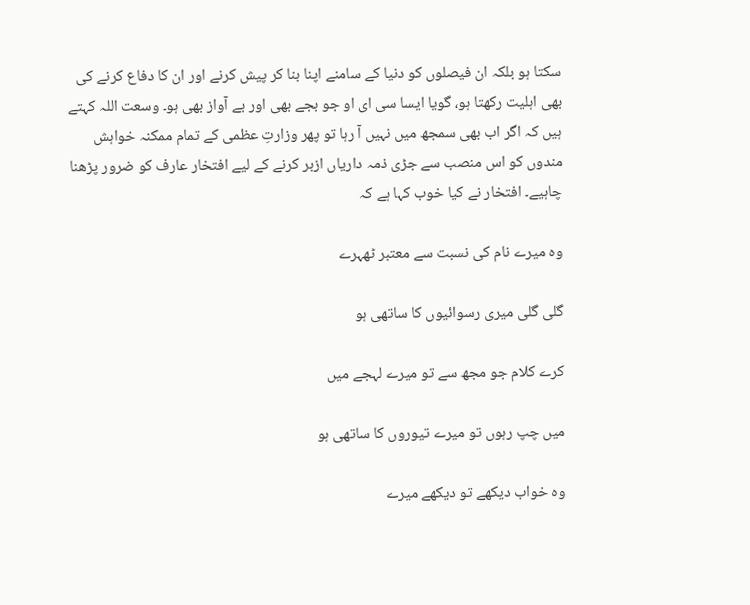سکتا ہو بلکہ ان فیصلوں کو دنیا کے سامنے اپنا بنا کر پیش کرنے اور ان کا دفاع کرنے کی بھی اہلیت رکھتا ہو، گویا ایسا سی ای او جو بجے بھی اور بے آواز بھی ہو۔ وسعت اللہ کہتے ہیں کہ اگر اب بھی سمجھ میں نہیں آ رہا تو پھر وزارتِ عظمی کے تمام ممکنہ خواہش مندوں کو اس منصب سے جڑی ذمہ داریاں ازبر کرنے کے لیے افتخار عارف کو ضرور پڑھنا چاہیے۔ افتخار نے کیا خوب کہا ہے کہ

وہ میرے نام کی نسبت سے معتبر ٹھہرے

گلی گلی میری رسوائیوں کا ساتھی ہو

کرے کلام جو مجھ سے تو میرے لہجے میں

میں چپ رہوں تو میرے تیوروں کا ساتھی ہو

وہ خواب دیکھے تو دیکھے میرے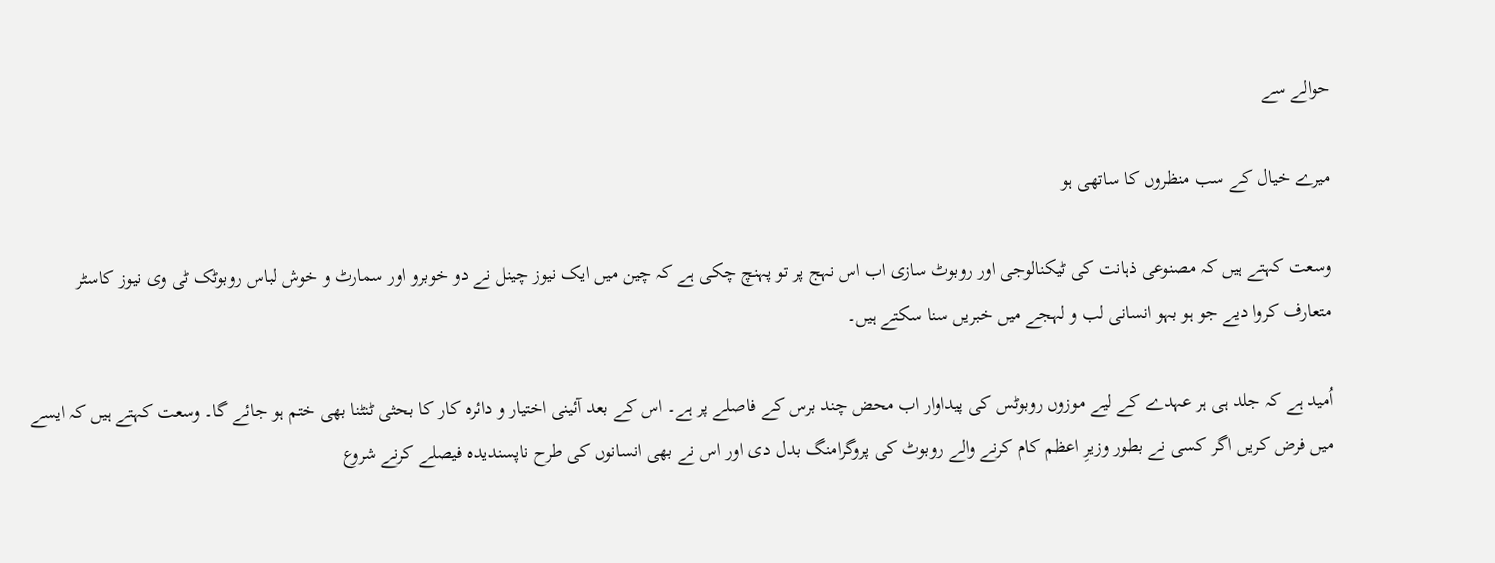حوالے سے

میرے خیال کے سب منظروں کا ساتھی ہو

وسعت کہتے ہیں کہ مصنوعی ذہانت کی ٹیکنالوجی اور روبوٹ سازی اب اس نہج پر تو پہنچ چکی ہے کہ چین میں ایک نیوز چینل نے دو خوبرو اور سمارٹ و خوش لباس روبوٹک ٹی وی نیوز کاسٹر متعارف کروا دیے جو ہو بہو انسانی لب و لہجے میں خبریں سنا سکتے ہیں۔

اُمید ہے کہ جلد ہی ہر عہدے کے لیے موزوں روبوٹس کی پیداوار اب محض چند برس کے فاصلے پر ہے۔ اس کے بعد آئینی اختیار و دائرہ کار کا بحثی ٹنٹنا بھی ختم ہو جائے گا۔ وسعت کہتے ہیں کہ ایسے میں فرض کریں اگر کسی نے بطور وزیرِ اعظم کام کرنے والے روبوٹ کی پروگرامنگ بدل دی اور اس نے بھی انسانوں کی طرح ناپسندیدہ فیصلے کرنے شروع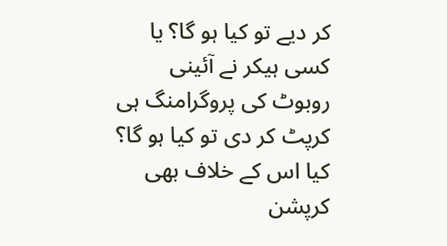کر دیے تو کیا ہو گا؟ یا کسی ہیکر نے آئینی روبوٹ کی پروگرامنگ ہی کرپٹ کر دی تو کیا ہو گا؟ کیا اس کے خلاف بھی کرپشن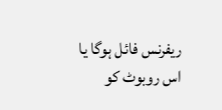ریفرنس فائل ہوگا یا اس روبوٹ کو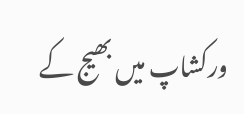ورکشاپ میں بھیج کے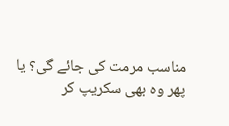مناسب مرمت کی جائے گی؟ یا پھر وہ بھی سکریپ کر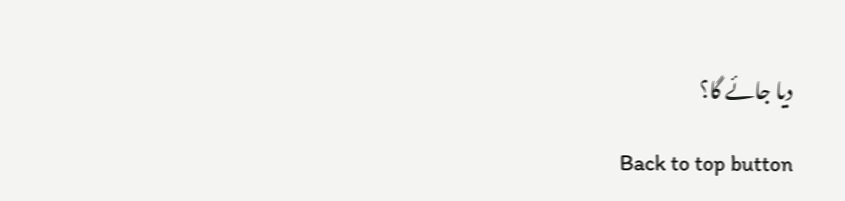دیا جائے گا؟

Back to top button